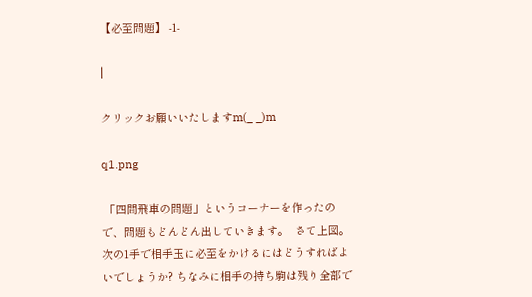【必至問題】 -1-

|

クリックお願いいたしますm(_ _)m

q1.png

 「四間飛車の問題」というコーナーを作ったので、問題もどんどん出していきます。  さて上図。次の1手で相手玉に必至をかけるにはどうすればよいでしょうか? ちなみに相手の持ち駒は残り全部で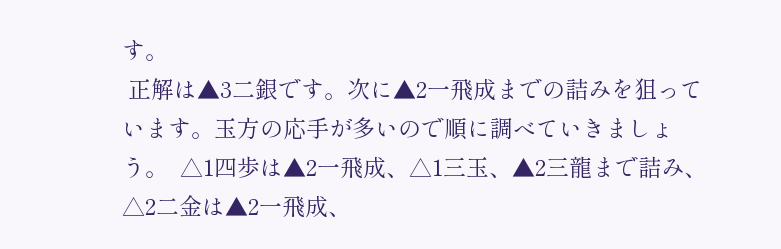す。
 正解は▲3二銀です。次に▲2一飛成までの詰みを狙っています。玉方の応手が多いので順に調べていきましょう。  △1四歩は▲2一飛成、△1三玉、▲2三龍まで詰み、△2二金は▲2一飛成、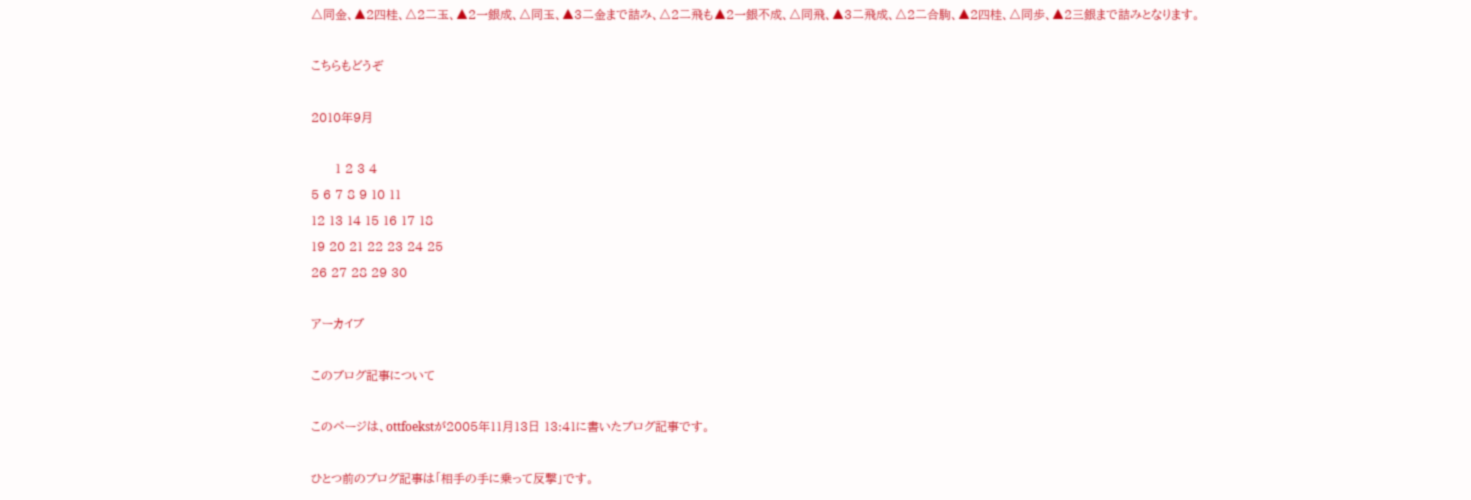△同金、▲2四桂、△2二玉、▲2一銀成、△同玉、▲3二金まで詰み、△2二飛も▲2一銀不成、△同飛、▲3二飛成、△2二合駒、▲2四桂、△同歩、▲2三銀まで詰みとなります。

こちらもどうぞ

2010年9月

      1 2 3 4
5 6 7 8 9 10 11
12 13 14 15 16 17 18
19 20 21 22 23 24 25
26 27 28 29 30

アーカイブ

このブログ記事について

このページは、ottfoekstが2005年11月13日 13:41に書いたブログ記事です。

ひとつ前のブログ記事は「相手の手に乗って反撃」です。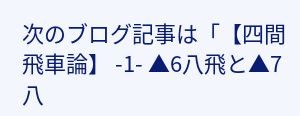次のブログ記事は「【四間飛車論】 -1- ▲6八飛と▲7八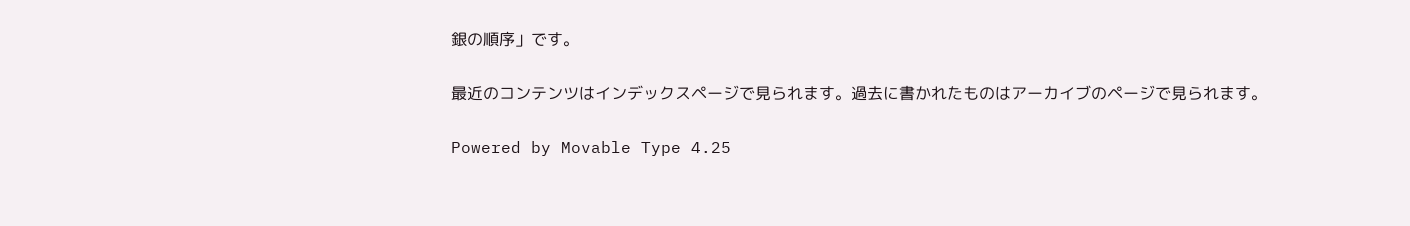銀の順序」です。

最近のコンテンツはインデックスページで見られます。過去に書かれたものはアーカイブのページで見られます。

Powered by Movable Type 4.25